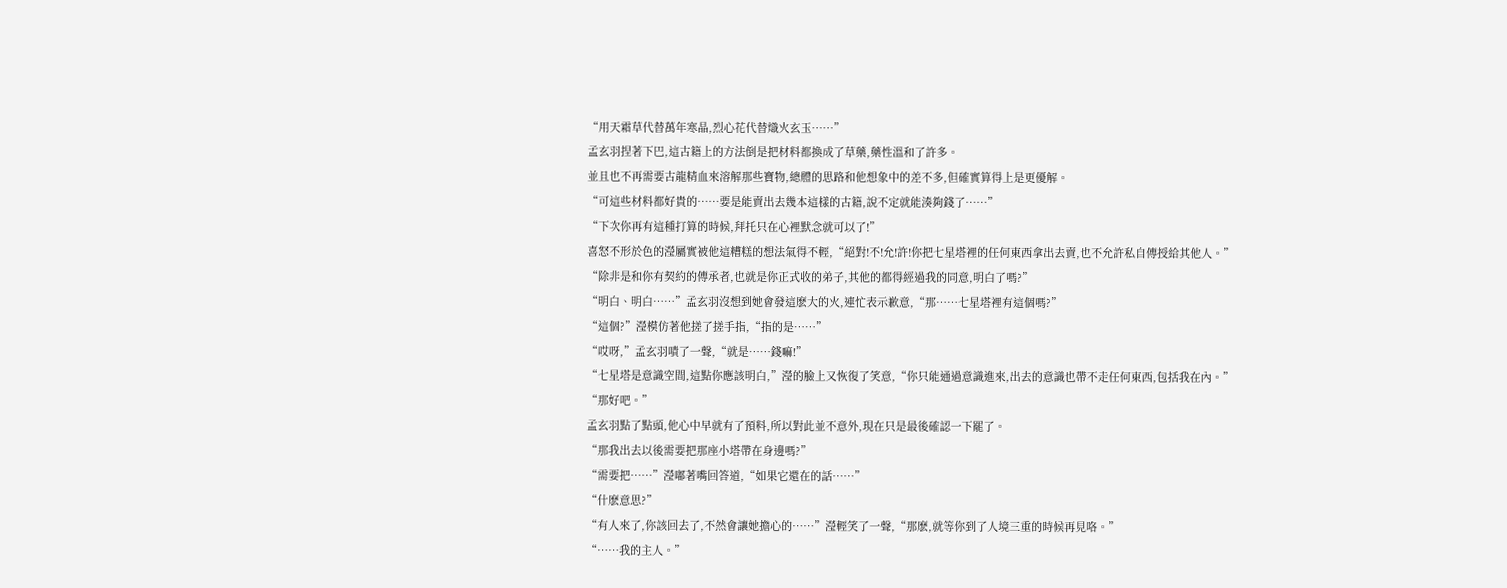“用天霜草代替萬年寒晶,烈心花代替熾火玄玉……”
孟玄羽捏著下巴,這古籍上的方法倒是把材料都換成了草藥,藥性溫和了許多。
並且也不再需要古龍精血來溶解那些寶物,總體的思路和他想象中的差不多,但確實算得上是更優解。
“可這些材料都好貴的……要是能賣出去幾本這樣的古籍,說不定就能湊夠錢了……”
“下次你再有這種打算的時候,拜托只在心裡默念就可以了!”
喜怒不形於色的瀅屬實被他這糟糕的想法氣得不輕,“絕對!不!允!許!你把七星塔裡的任何東西拿出去賣,也不允許私自傳授給其他人。”
“除非是和你有契約的傳承者,也就是你正式收的弟子,其他的都得經過我的同意,明白了嗎?”
“明白、明白……”孟玄羽沒想到她會發這麽大的火,連忙表示歉意,“那……七星塔裡有這個嗎?”
“這個?”瀅模仿著他搓了搓手指,“指的是……”
“哎呀,”孟玄羽嘖了一聲,“就是……錢嘛!”
“七星塔是意識空間,這點你應該明白,”瀅的臉上又恢復了笑意,“你只能通過意識進來,出去的意識也帶不走任何東西,包括我在內。”
“那好吧。”
孟玄羽點了點頭,他心中早就有了預料,所以對此並不意外,現在只是最後確認一下罷了。
“那我出去以後需要把那座小塔帶在身邊嗎?”
“需要把……”瀅嘟著嘴回答道,“如果它還在的話……”
“什麽意思?”
“有人來了,你該回去了,不然會讓她擔心的……”瀅輕笑了一聲,“那麽,就等你到了人境三重的時候再見咯。”
“……我的主人。”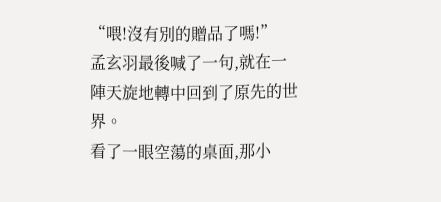“喂!沒有別的贈品了嗎!”
孟玄羽最後喊了一句,就在一陣天旋地轉中回到了原先的世界。
看了一眼空蕩的桌面,那小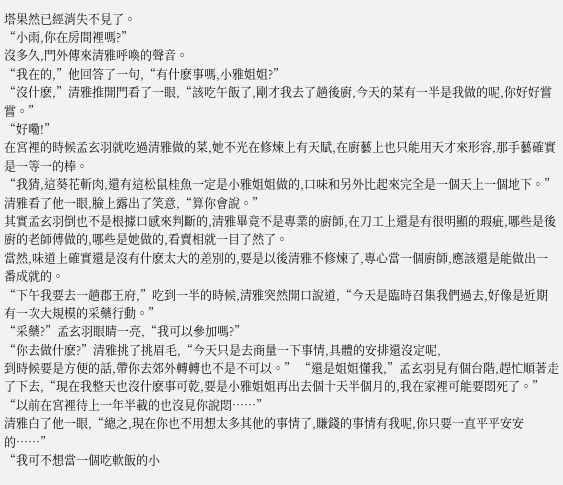塔果然已經消失不見了。
“小雨,你在房間裡嗎?”
沒多久,門外傳來清雅呼喚的聲音。
“我在的,”他回答了一句,“有什麽事嗎,小雅姐姐?”
“沒什麽,”清雅推開門看了一眼,“該吃午飯了,剛才我去了趟後廚,今天的菜有一半是我做的呢,你好好嘗嘗。”
“好嘞!”
在宮裡的時候孟玄羽就吃過清雅做的菜,她不光在修煉上有天賦,在廚藝上也只能用天才來形容,那手藝確實是一等一的棒。
“我猜,這葵花斬肉,還有這松鼠桂魚一定是小雅姐姐做的,口味和另外比起來完全是一個天上一個地下。”
清雅看了他一眼,臉上露出了笑意,“算你會說。”
其實孟玄羽倒也不是根據口感來判斷的,清雅畢竟不是專業的廚師,在刀工上還是有很明顯的瑕疵,哪些是後廚的老師傅做的,哪些是她做的,看賣相就一目了然了。
當然,味道上確實還是沒有什麽太大的差別的,要是以後清雅不修煉了,專心當一個廚師,應該還是能做出一番成就的。
“下午我要去一趟郡王府,”吃到一半的時候,清雅突然開口說道,“今天是臨時召集我們過去,好像是近期有一次大規模的采藥行動。”
“采藥?”孟玄羽眼睛一亮,“我可以參加嗎?”
“你去做什麽?”清雅挑了挑眉毛,“今天只是去商量一下事情,具體的安排還沒定呢,
到時候要是方便的話,帶你去郊外轉轉也不是不可以。” “還是姐姐懂我,”孟玄羽見有個台階,趕忙順著走了下去,“現在我整天也沒什麽事可乾,要是小雅姐姐再出去個十天半個月的,我在家裡可能要悶死了。”
“以前在宮裡待上一年半載的也沒見你說悶……”
清雅白了他一眼,“總之,現在你也不用想太多其他的事情了,賺錢的事情有我呢,你只要一直平平安安的……”
“我可不想當一個吃軟飯的小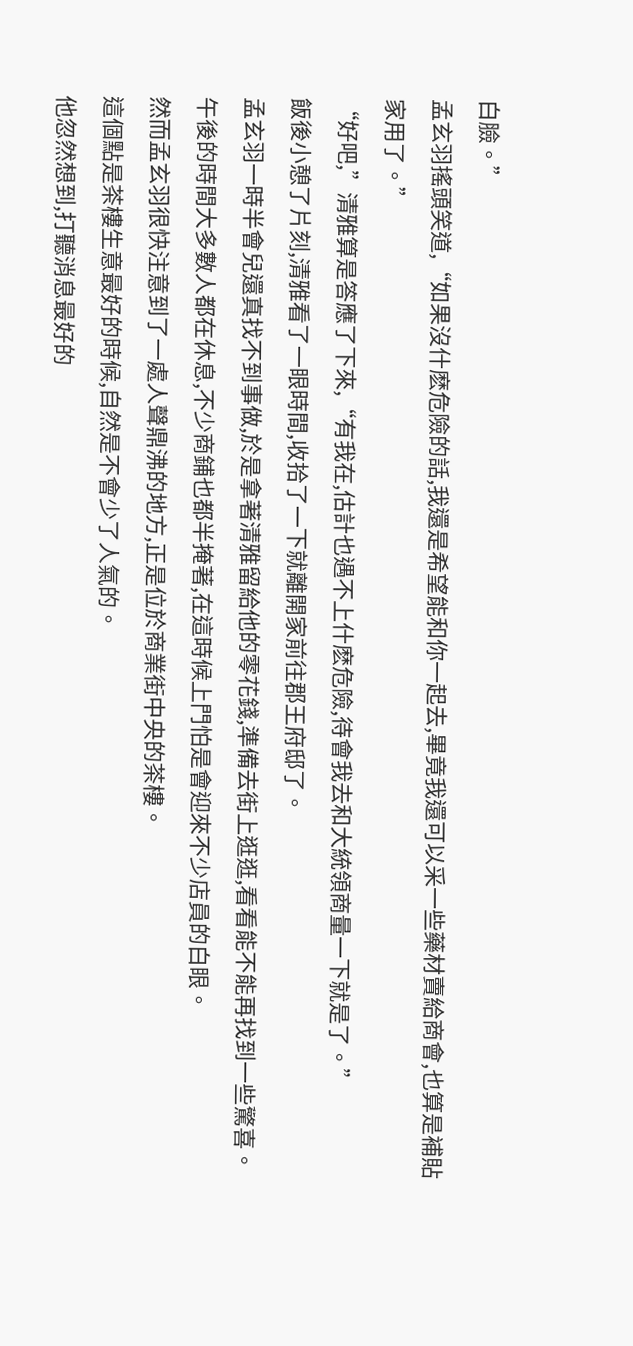白臉。”
孟玄羽搖頭笑道,“如果沒什麽危險的話,我還是希望能和你一起去,畢竟我還可以采一些藥材賣給商會,也算是補貼家用了。”
“好吧,”清雅算是答應了下來,“有我在,估計也遇不上什麽危險,待會我去和大統領商量一下就是了。”
飯後小憩了片刻,清雅看了一眼時間,收拾了一下就離開家前往郡王府邸了。
孟玄羽一時半會兒還真找不到事做,於是拿著清雅留給他的零花錢,準備去街上逛逛,看看能不能再找到一些驚喜。
午後的時間大多數人都在休息,不少商鋪也都半掩著,在這時候上門怕是會迎來不少店員的白眼。
然而孟玄羽很快注意到了一處人聲鼎沸的地方,正是位於商業街中央的茶樓。
這個點是茶樓生意最好的時候,自然是不會少了人氣的。
他忽然想到,打聽消息最好的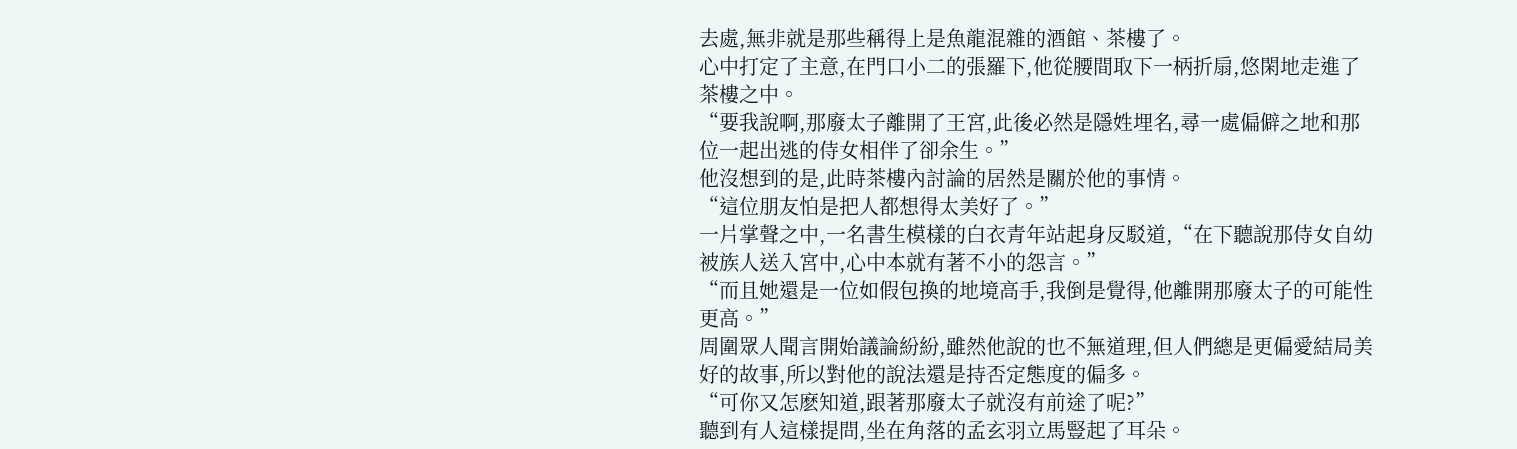去處,無非就是那些稱得上是魚龍混雜的酒館、茶樓了。
心中打定了主意,在門口小二的張羅下,他從腰間取下一柄折扇,悠閑地走進了茶樓之中。
“要我說啊,那廢太子離開了王宮,此後必然是隱姓埋名,尋一處偏僻之地和那位一起出逃的侍女相伴了卻余生。”
他沒想到的是,此時茶樓內討論的居然是關於他的事情。
“這位朋友怕是把人都想得太美好了。”
一片掌聲之中,一名書生模樣的白衣青年站起身反駁道,“在下聽說那侍女自幼被族人送入宮中,心中本就有著不小的怨言。”
“而且她還是一位如假包換的地境高手,我倒是覺得,他離開那廢太子的可能性更高。”
周圍眾人聞言開始議論紛紛,雖然他說的也不無道理,但人們總是更偏愛結局美好的故事,所以對他的說法還是持否定態度的偏多。
“可你又怎麽知道,跟著那廢太子就沒有前途了呢?”
聽到有人這樣提問,坐在角落的孟玄羽立馬豎起了耳朵。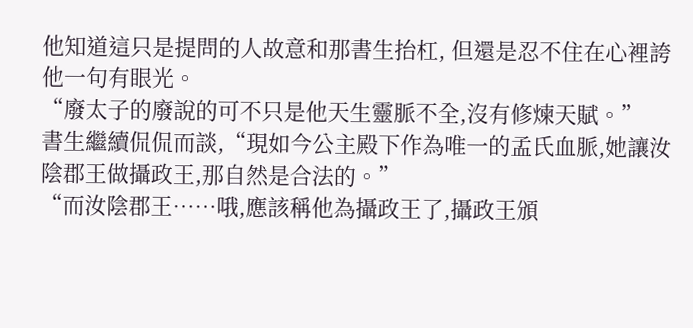他知道這只是提問的人故意和那書生抬杠, 但還是忍不住在心裡誇他一句有眼光。
“廢太子的廢說的可不只是他天生靈脈不全,沒有修煉天賦。”
書生繼續侃侃而談,“現如今公主殿下作為唯一的孟氏血脈,她讓汝陰郡王做攝政王,那自然是合法的。”
“而汝陰郡王……哦,應該稱他為攝政王了,攝政王頒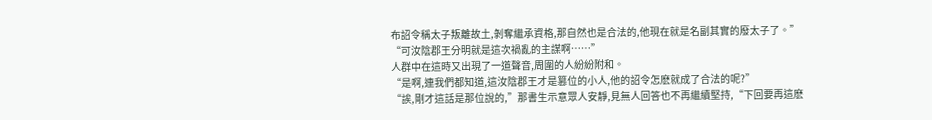布詔令稱太子叛離故土,剝奪繼承資格,那自然也是合法的,他現在就是名副其實的廢太子了。”
“可汝陰郡王分明就是這次禍亂的主謀啊……”
人群中在這時又出現了一道聲音,周圍的人紛紛附和。
“是啊,連我們都知道,這汝陰郡王才是篡位的小人,他的詔令怎麽就成了合法的呢?”
“誒,剛才這話是那位說的,”那書生示意眾人安靜,見無人回答也不再繼續堅持,“下回要再這麽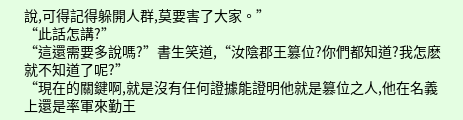說,可得記得躲開人群,莫要害了大家。”
“此話怎講?”
“這還需要多說嗎?”書生笑道,“汝陰郡王篡位?你們都知道?我怎麽就不知道了呢?”
“現在的關鍵啊,就是沒有任何證據能證明他就是篡位之人,他在名義上還是率軍來勤王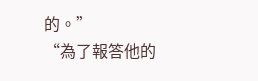的。”
“為了報答他的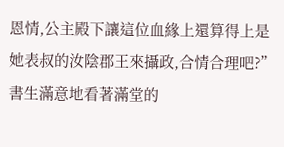恩情,公主殿下讓這位血緣上還算得上是她表叔的汝陰郡王來攝政,合情合理吧?”
書生滿意地看著滿堂的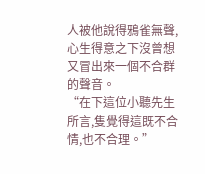人被他說得鴉雀無聲,心生得意之下沒曾想又冒出來一個不合群的聲音。
“在下這位小聽先生所言,隻覺得這既不合情,也不合理。”